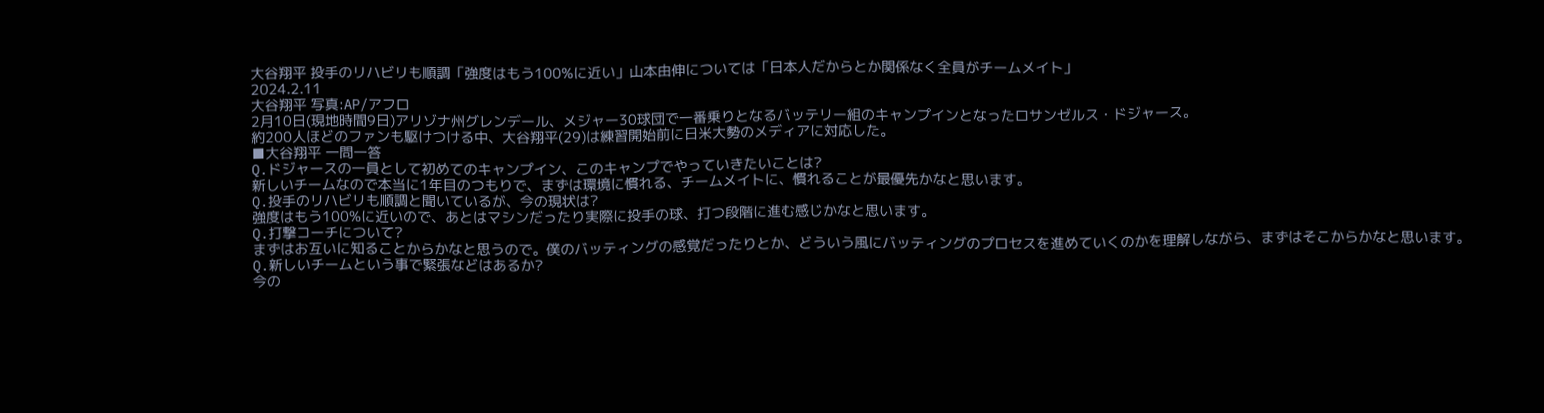大谷翔平 投手のリハビリも順調「強度はもう100%に近い」山本由伸については「日本人だからとか関係なく全員がチームメイト」
2024.2.11
大谷翔平 写真:AP/アフロ
2月10日(現地時間9日)アリゾナ州グレンデール、メジャー30球団で一番乗りとなるバッテリー組のキャンプインとなったロサンゼルス・ドジャース。
約200人ほどのファンも駆けつける中、大谷翔平(29)は練習開始前に日米大勢のメディアに対応した。
■大谷翔平 一問一答
Q.ドジャースの一員として初めてのキャンプイン、このキャンプでやっていきたいことは?
新しいチームなので本当に1年目のつもりで、まずは環境に慣れる、チームメイトに、慣れることが最優先かなと思います。
Q.投手のリハビリも順調と聞いているが、今の現状は?
強度はもう100%に近いので、あとはマシンだったり実際に投手の球、打つ段階に進む感じかなと思います。
Q.打撃コーチについて?
まずはお互いに知ることからかなと思うので。僕のバッティングの感覚だったりとか、どういう風にバッティングのプロセスを進めていくのかを理解しながら、まずはそこからかなと思います。
Q.新しいチームという事で緊張などはあるか?
今の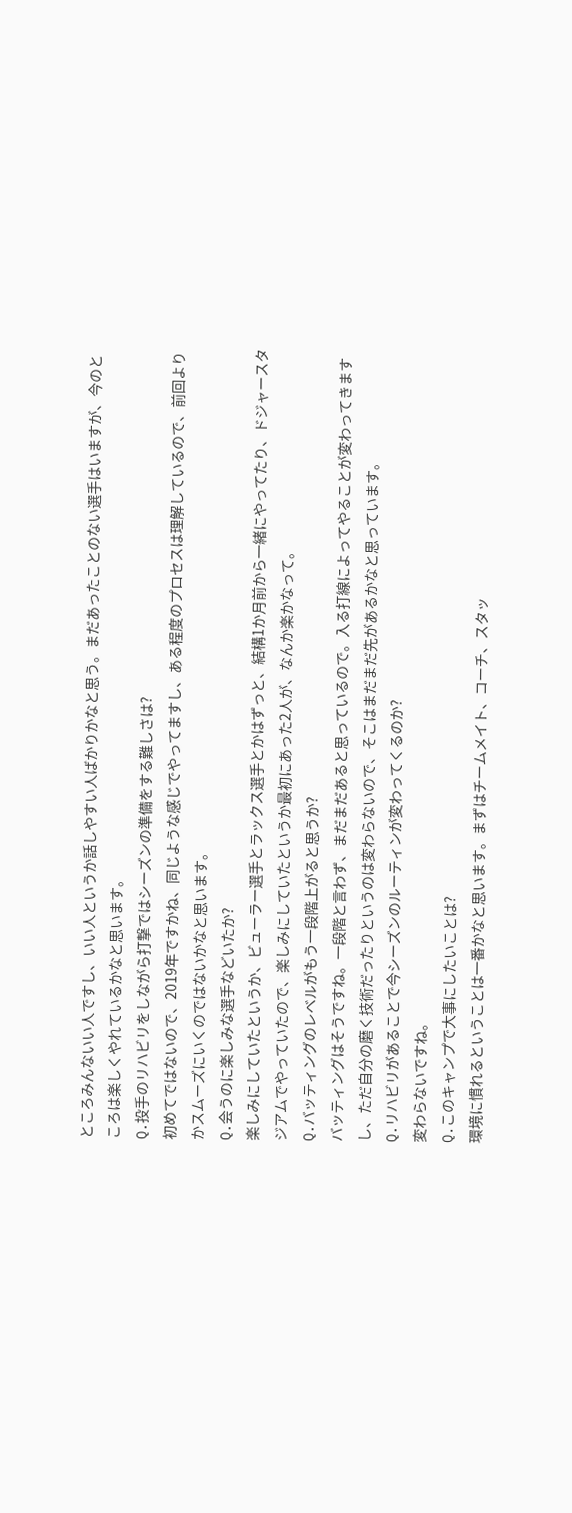ところみんないい人ですし、いい人というか話しやすい人ばかりかなと思う。まだあったことのない選手はいますが、今のところは楽しくやれているかなと思います。
Q.投手のリハビリをしながら打撃ではシーズンの準備をする難しさは?
初めてではないので、2019年ですかね、同じような感じでやってますし、ある程度のプロセスは理解しているので、前回よりかスムーズにいくのではないかなと思います。
Q.会うのに楽しみな選手などいたか?
楽しみにしていたというか、ビューラー選手とラックス選手とかはずっと、結構1か月前から一緒にやってたり、ドジャースタジアムでやっていたので、楽しみにしていたというか最初にあった2人が、なんか楽かなって。
Q.バッティングのレベルがもう一段階上がると思うか?
バッティングはそうですね。一段階と言わず、まだまだあると思っているので。入る打線によってやることが変わってきますし、ただ自分の磨く技術だったりというのは変わらないので、そこはまだまだ先があるかなと思っています。
Q.リハビリがあることで今シーズンのルーティンが変わってくるのか?
変わらないですね。
Q.このキャンプで大事にしたいことは?
環境に慣れるということは一番かなと思います。まずはチームメイト、コーチ、スタッ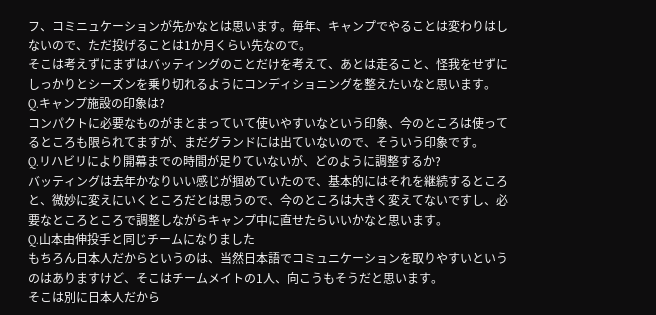フ、コミニュケーションが先かなとは思います。毎年、キャンプでやることは変わりはしないので、ただ投げることは1か月くらい先なので。
そこは考えずにまずはバッティングのことだけを考えて、あとは走ること、怪我をせずにしっかりとシーズンを乗り切れるようにコンディショニングを整えたいなと思います。
Q.キャンプ施設の印象は?
コンパクトに必要なものがまとまっていて使いやすいなという印象、今のところは使ってるところも限られてますが、まだグランドには出ていないので、そういう印象です。
Q.リハビリにより開幕までの時間が足りていないが、どのように調整するか?
バッティングは去年かなりいい感じが掴めていたので、基本的にはそれを継続するところと、微妙に変えにいくところだとは思うので、今のところは大きく変えてないですし、必要なところところで調整しながらキャンプ中に直せたらいいかなと思います。
Q.山本由伸投手と同じチームになりました
もちろん日本人だからというのは、当然日本語でコミュニケーションを取りやすいというのはありますけど、そこはチームメイトの1人、向こうもそうだと思います。
そこは別に日本人だから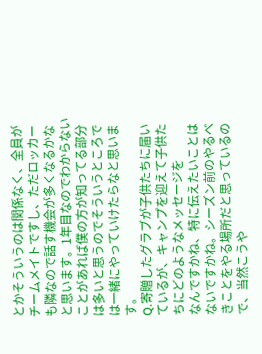とかそういうのは関係なく、全員がチームメイトですし、ただロッカーも隣なので話す機会が多くなるかなと思います。1年目なのでわからないことがあれば僕の方が知ってる部分は多いと思うのでそういうところでは一緒にやっていけたらなと思います。
Q.寄贈したグラブが子供たちに届いているが、キャンプを迎えて子供たちにどのようなメッセージを
なんですかね、特に伝えたいことはないですかね。シーズン前のやるべきことをやる場所だと思っているので、当然こうや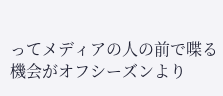ってメディアの人の前で喋る機会がオフシーズンより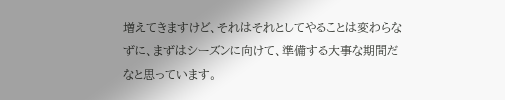増えてきますけど、それはそれとしてやることは変わらなずに、まずはシーズンに向けて、準備する大事な期間だなと思っています。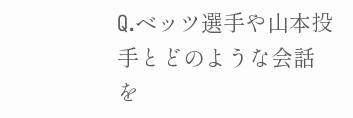Q.ベッツ選手や山本投手とどのような会話を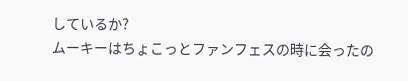しているか?
ムーキーはちょこっとファンフェスの時に会ったの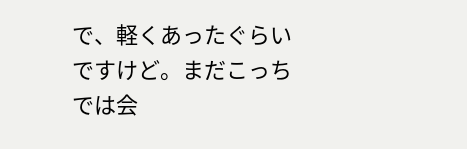で、軽くあったぐらいですけど。まだこっちでは会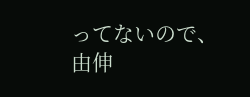ってないので、由伸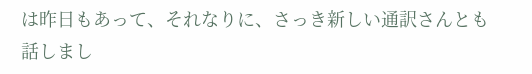は昨日もあって、それなりに、さっき新しい通訳さんとも話しまし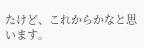たけど、これからかなと思います。